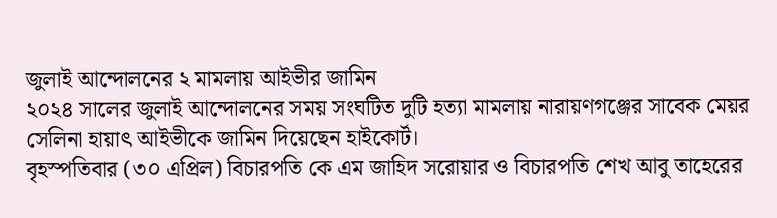জুলাই আন্দোলনের ২ মামলায় আইভীর জামিন
২০২৪ সালের জুলাই আন্দোলনের সময় সংঘটিত দুটি হত্যা মামলায় নারায়ণগঞ্জের সাবেক মেয়র সেলিনা হায়াৎ আইভীকে জামিন দিয়েছেন হাইকোর্ট।
বৃহস্পতিবার (৩০ এপ্রিল) বিচারপতি কে এম জাহিদ সরোয়ার ও বিচারপতি শেখ আবু তাহেরের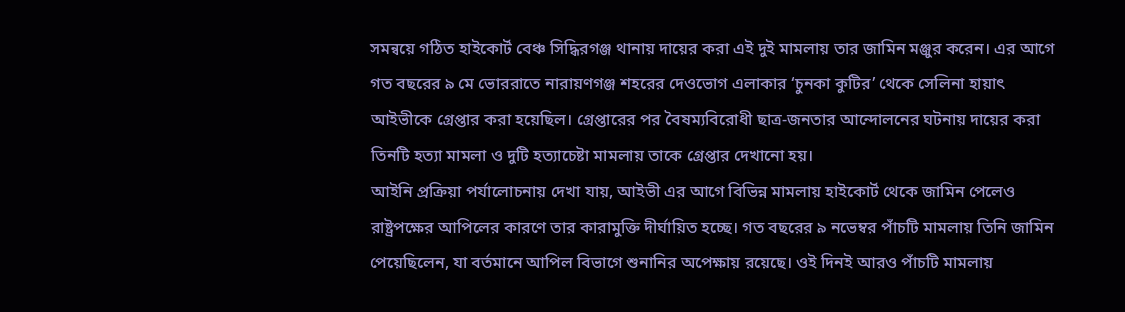সমন্বয়ে গঠিত হাইকোর্ট বেঞ্চ সিদ্ধিরগঞ্জ থানায় দায়ের করা এই দুই মামলায় তার জামিন মঞ্জুর করেন। এর আগে গত বছরের ৯ মে ভোররাতে নারায়ণগঞ্জ শহরের দেওভোগ এলাকার ‘চুনকা কুটির’ থেকে সেলিনা হায়াৎ আইভীকে গ্রেপ্তার করা হয়েছিল। গ্রেপ্তারের পর বৈষম্যবিরোধী ছাত্র-জনতার আন্দোলনের ঘটনায় দায়ের করা তিনটি হত্যা মামলা ও দুটি হত্যাচেষ্টা মামলায় তাকে গ্রেপ্তার দেখানো হয়।
আইনি প্রক্রিয়া পর্যালোচনায় দেখা যায়, আইভী এর আগে বিভিন্ন মামলায় হাইকোর্ট থেকে জামিন পেলেও রাষ্ট্রপক্ষের আপিলের কারণে তার কারামুক্তি দীর্ঘায়িত হচ্ছে। গত বছরের ৯ নভেম্বর পাঁচটি মামলায় তিনি জামিন পেয়েছিলেন, যা বর্তমানে আপিল বিভাগে শুনানির অপেক্ষায় রয়েছে। ওই দিনই আরও পাঁচটি মামলায়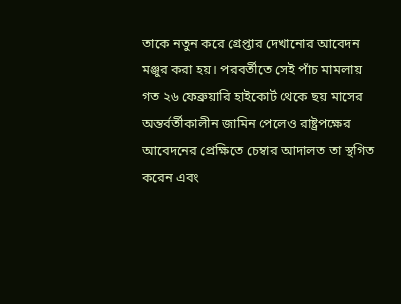তাকে নতুন করে গ্রেপ্তার দেখানোর আবেদন মঞ্জুর করা হয়। পরবর্তীতে সেই পাঁচ মামলায় গত ২৬ ফেব্রুয়ারি হাইকোর্ট থেকে ছয় মাসের অন্তর্বর্তীকালীন জামিন পেলেও রাষ্ট্রপক্ষের আবেদনের প্রেক্ষিতে চেম্বার আদালত তা স্থগিত করেন এবং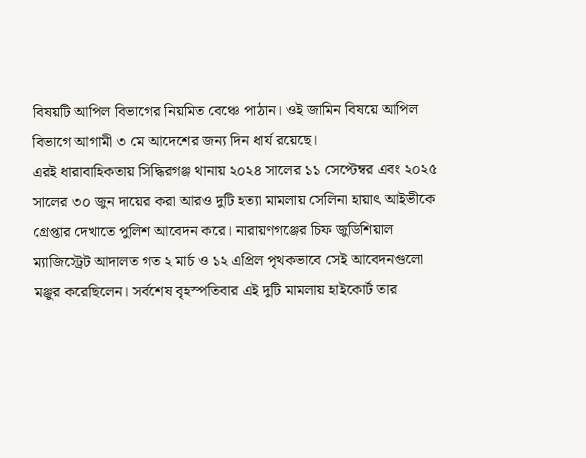বিষয়টি আপিল বিভাগের নিয়মিত বেঞ্চে পাঠান। ওই জামিন বিষয়ে আপিল বিভাগে আগামী ৩ মে আদেশের জন্য দিন ধার্য রয়েছে।
এরই ধারাবাহিকতায় সিদ্ধিরগঞ্জ থানায় ২০২৪ সালের ১১ সেপ্টেম্বর এবং ২০২৫ সালের ৩০ জুন দায়ের করা আরও দুটি হত্যা মামলায় সেলিনা হায়াৎ আইভীকে গ্রেপ্তার দেখাতে পুলিশ আবেদন করে। নারায়ণগঞ্জের চিফ জুডিশিয়াল ম্যাজিস্ট্রেট আদালত গত ২ মার্চ ও ১২ এপ্রিল পৃথকভাবে সেই আবেদনগুলো মঞ্জুর করেছিলেন। সর্বশেষ বৃহস্পতিবার এই দুটি মামলায় হাইকোর্ট তার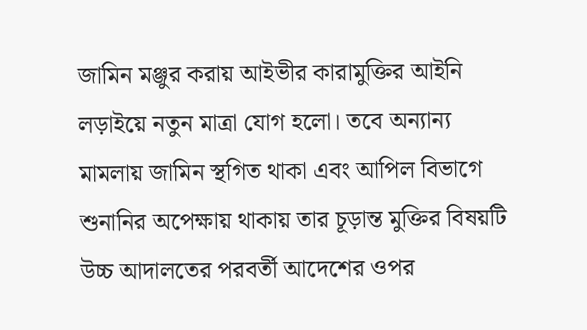জামিন মঞ্জুর করায় আইভীর কারামুক্তির আইনি লড়াইয়ে নতুন মাত্রা যোগ হলো। তবে অন্যান্য মামলায় জামিন স্থগিত থাকা এবং আপিল বিভাগে শুনানির অপেক্ষায় থাকায় তার চূড়ান্ত মুক্তির বিষয়টি উচ্চ আদালতের পরবর্তী আদেশের ওপর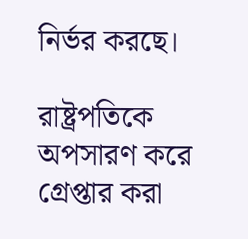নির্ভর করছে।

রাষ্ট্রপতিকে অপসারণ করে গ্রেপ্তার করা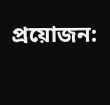প্রয়োজন: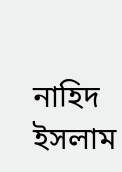নাহিদ ইসলাম